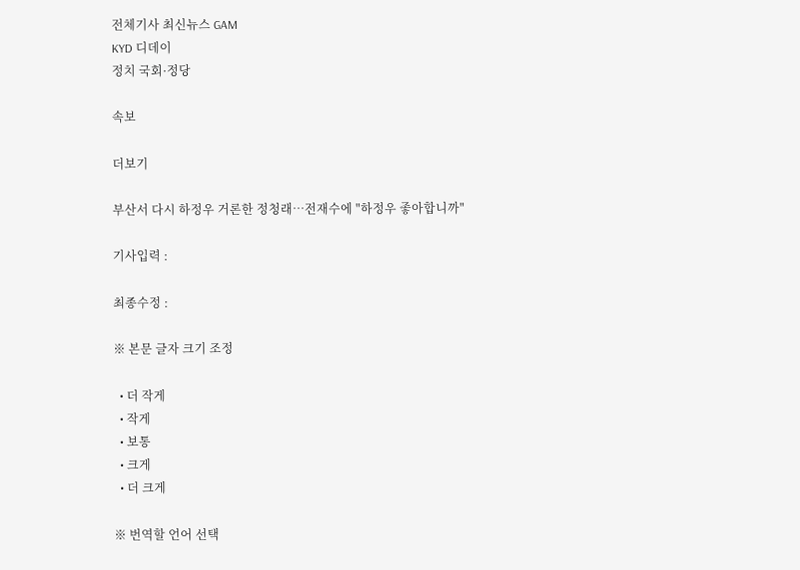전체기사 최신뉴스 GAM
KYD 디데이
정치 국회·정당

속보

더보기

부산서 다시 하정우 거론한 정청래…전재수에 "하정우 좋아합니까"

기사입력 :

최종수정 :

※ 본문 글자 크기 조정

  • 더 작게
  • 작게
  • 보통
  • 크게
  • 더 크게

※ 번역할 언어 선택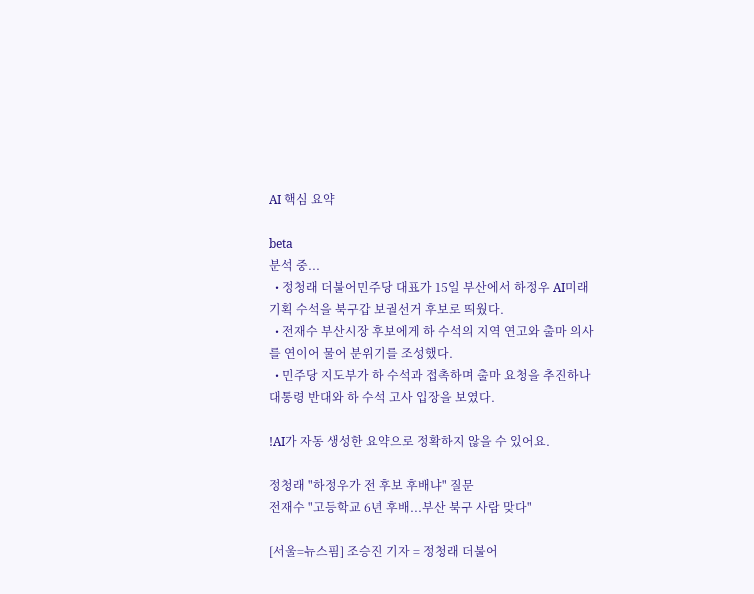AI 핵심 요약

beta
분석 중...
  • 정청래 더불어민주당 대표가 15일 부산에서 하정우 AI미래기획 수석을 북구갑 보궐선거 후보로 띄웠다.
  • 전재수 부산시장 후보에게 하 수석의 지역 연고와 출마 의사를 연이어 물어 분위기를 조성했다.
  • 민주당 지도부가 하 수석과 접촉하며 출마 요청을 추진하나 대통령 반대와 하 수석 고사 입장을 보였다.

!AI가 자동 생성한 요약으로 정확하지 않을 수 있어요.

정청래 "하정우가 전 후보 후배냐" 질문
전재수 "고등학교 6년 후배...부산 북구 사람 맞다"

[서울=뉴스핌] 조승진 기자 = 정청래 더불어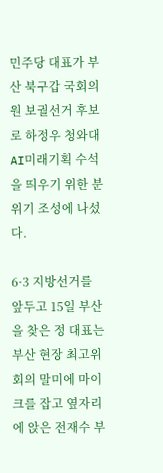민주당 대표가 부산 북구갑 국회의원 보궐선거 후보로 하정우 청와대 AI미래기획 수석을 띄우기 위한 분위기 조성에 나섰다.

6·3 지방선거를 앞두고 15일 부산을 찾은 정 대표는 부산 현장 최고위 회의 말미에 마이크를 잡고 옆자리에 앉은 전재수 부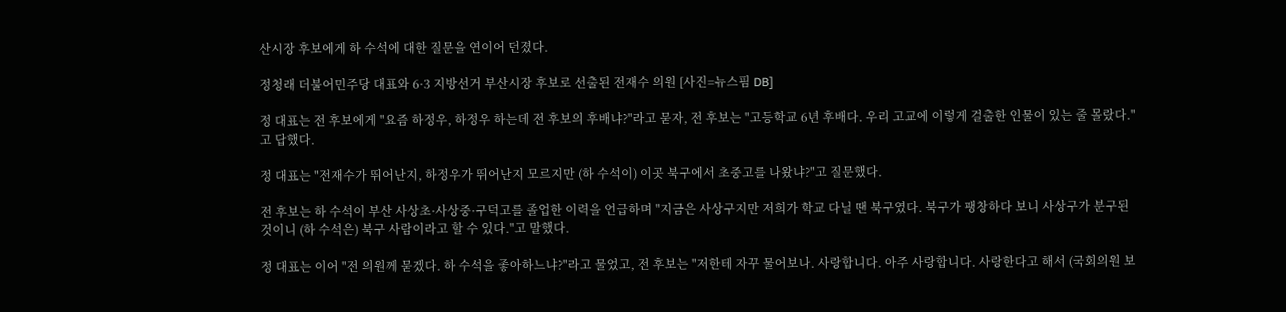산시장 후보에게 하 수석에 대한 질문을 연이어 던졌다.

정청래 더불어민주당 대표와 6·3 지방선거 부산시장 후보로 선출된 전재수 의원 [사진=뉴스핌 DB]

정 대표는 전 후보에게 "요즘 하정우, 하정우 하는데 전 후보의 후배냐?"라고 묻자, 전 후보는 "고등학교 6년 후배다. 우리 고교에 이렇게 걸출한 인물이 있는 줄 몰랐다."고 답했다.

정 대표는 "전재수가 뛰어난지, 하정우가 뛰어난지 모르지만 (하 수석이) 이곳 북구에서 초중고를 나왔냐?"고 질문했다.

전 후보는 하 수석이 부산 사상초·사상중·구덕고를 졸업한 이력을 언급하며 "지금은 사상구지만 저희가 학교 다닐 땐 북구였다. 북구가 팽창하다 보니 사상구가 분구된 것이니 (하 수석은) 북구 사람이라고 할 수 있다."고 말했다.

정 대표는 이어 "전 의원께 묻겠다. 하 수석을 좋아하느냐?"라고 물었고, 전 후보는 "저한테 자꾸 물어보나. 사랑합니다. 아주 사랑합니다. 사랑한다고 해서 (국회의원 보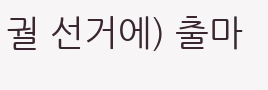궐 선거에) 출마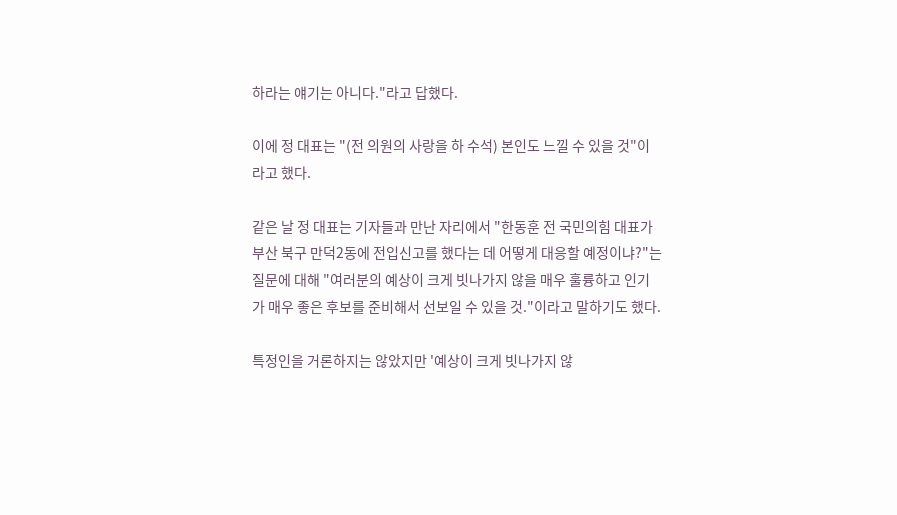하라는 얘기는 아니다."라고 답했다.

이에 정 대표는 "(전 의원의 사랑을 하 수석) 본인도 느낄 수 있을 것"이라고 했다.

같은 날 정 대표는 기자들과 만난 자리에서 "한동훈 전 국민의힘 대표가 부산 북구 만덕2동에 전입신고를 했다는 데 어떻게 대응할 예정이냐?"는 질문에 대해 "여러분의 예상이 크게 빗나가지 않을 매우 훌륭하고 인기가 매우 좋은 후보를 준비해서 선보일 수 있을 것."이라고 말하기도 했다.

특정인을 거론하지는 않았지만 '예상이 크게 빗나가지 않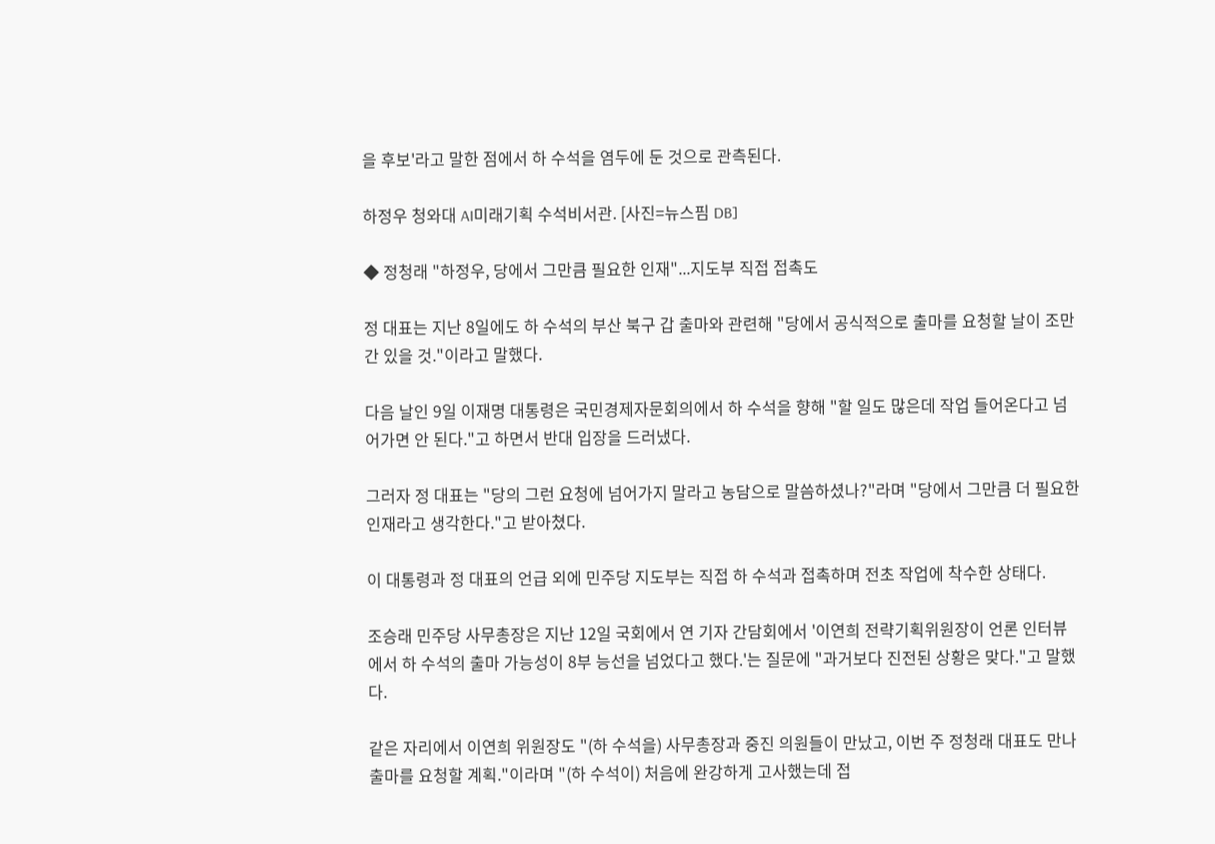을 후보'라고 말한 점에서 하 수석을 염두에 둔 것으로 관측된다.

하정우 청와대 AI미래기획 수석비서관. [사진=뉴스핌 DB]

◆ 정청래 "하정우, 당에서 그만큼 필요한 인재"...지도부 직접 접촉도

정 대표는 지난 8일에도 하 수석의 부산 북구 갑 출마와 관련해 "당에서 공식적으로 출마를 요청할 날이 조만간 있을 것."이라고 말했다.

다음 날인 9일 이재명 대통령은 국민경제자문회의에서 하 수석을 향해 "할 일도 많은데 작업 들어온다고 넘어가면 안 된다."고 하면서 반대 입장을 드러냈다.

그러자 정 대표는 "당의 그런 요청에 넘어가지 말라고 농담으로 말씀하셨나?"라며 "당에서 그만큼 더 필요한 인재라고 생각한다."고 받아쳤다.

이 대통령과 정 대표의 언급 외에 민주당 지도부는 직접 하 수석과 접촉하며 전초 작업에 착수한 상태다.

조승래 민주당 사무총장은 지난 12일 국회에서 연 기자 간담회에서 '이연희 전략기획위원장이 언론 인터뷰에서 하 수석의 출마 가능성이 8부 능선을 넘었다고 했다.'는 질문에 "과거보다 진전된 상황은 맞다."고 말했다.

같은 자리에서 이연희 위원장도 "(하 수석을) 사무총장과 중진 의원들이 만났고, 이번 주 정청래 대표도 만나 출마를 요청할 계획."이라며 "(하 수석이) 처음에 완강하게 고사했는데 접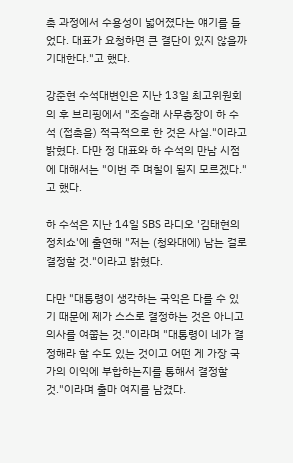촉 과정에서 수용성이 넓어졌다는 얘기를 들었다. 대표가 요청하면 큰 결단이 있지 않을까 기대한다."고 했다.

강준현 수석대변인은 지난 13일 최고위원회의 후 브리핑에서 "조승래 사무총장이 하 수석 (접촉을) 적극적으로 한 것은 사실."이라고 밝혔다. 다만 정 대표와 하 수석의 만남 시점에 대해서는 "이번 주 며칠이 될지 모르겠다."고 했다.

하 수석은 지난 14일 SBS 라디오 '김태현의 정치쇼'에 출연해 "저는 (청와대에) 남는 걸로 결정할 것."이라고 밝혔다.

다만 "대통령이 생각하는 국익은 다를 수 있기 때문에 제가 스스로 결정하는 것은 아니고 의사를 여쭙는 것."이라며 "대통령이 네가 결정해라 할 수도 있는 것이고 어떤 게 가장 국가의 이익에 부합하는지를 통해서 결정할 것."이라며 출마 여지를 남겼다.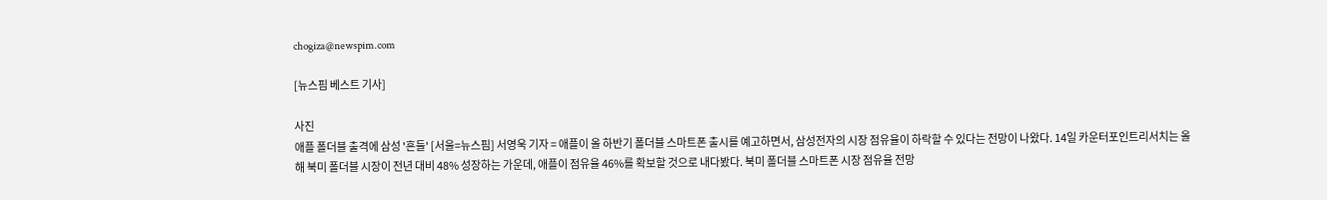chogiza@newspim.com

[뉴스핌 베스트 기사]

사진
애플 폴더블 출격에 삼성 '흔들' [서울=뉴스핌] 서영욱 기자 = 애플이 올 하반기 폴더블 스마트폰 출시를 예고하면서, 삼성전자의 시장 점유율이 하락할 수 있다는 전망이 나왔다. 14일 카운터포인트리서치는 올해 북미 폴더블 시장이 전년 대비 48% 성장하는 가운데, 애플이 점유율 46%를 확보할 것으로 내다봤다. 북미 폴더블 스마트폰 시장 점유율 전망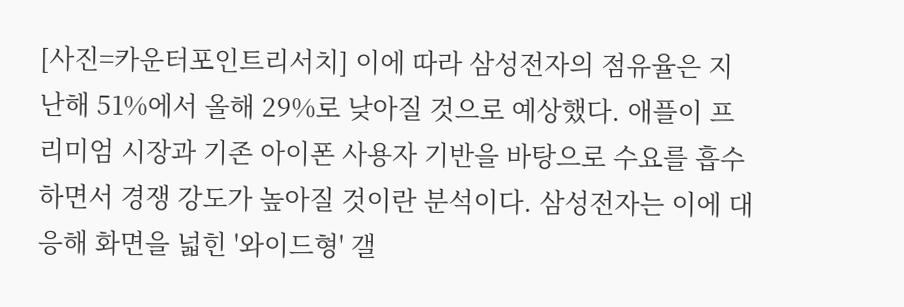[사진=카운터포인트리서치] 이에 따라 삼성전자의 점유율은 지난해 51%에서 올해 29%로 낮아질 것으로 예상했다. 애플이 프리미엄 시장과 기존 아이폰 사용자 기반을 바탕으로 수요를 흡수하면서 경쟁 강도가 높아질 것이란 분석이다. 삼성전자는 이에 대응해 화면을 넓힌 '와이드형' 갤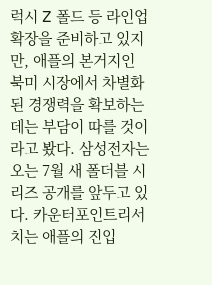럭시 Z 폴드 등 라인업 확장을 준비하고 있지만, 애플의 본거지인 북미 시장에서 차별화된 경쟁력을 확보하는 데는 부담이 따를 것이라고 봤다. 삼성전자는 오는 7월 새 폴더블 시리즈 공개를 앞두고 있다. 카운터포인트리서치는 애플의 진입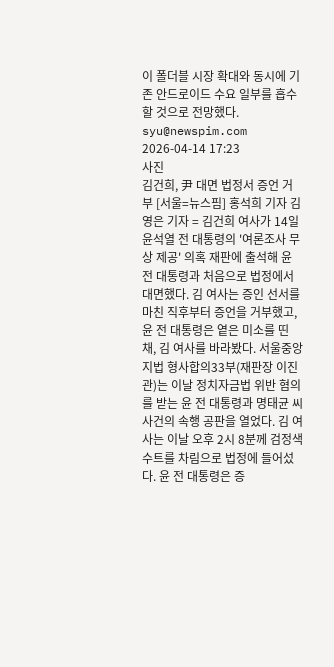이 폴더블 시장 확대와 동시에 기존 안드로이드 수요 일부를 흡수할 것으로 전망했다. syu@newspim.com 2026-04-14 17:23
사진
김건희, 尹 대면 법정서 증언 거부 [서울=뉴스핌] 홍석희 기자 김영은 기자 = 김건희 여사가 14일 윤석열 전 대통령의 '여론조사 무상 제공' 의혹 재판에 출석해 윤 전 대통령과 처음으로 법정에서 대면했다. 김 여사는 증인 선서를 마친 직후부터 증언을 거부했고, 윤 전 대통령은 옅은 미소를 띤 채, 김 여사를 바라봤다. 서울중앙지법 형사합의33부(재판장 이진관)는 이날 정치자금법 위반 혐의를 받는 윤 전 대통령과 명태균 씨 사건의 속행 공판을 열었다. 김 여사는 이날 오후 2시 8분께 검정색 수트를 차림으로 법정에 들어섰다. 윤 전 대통령은 증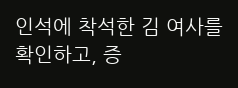인석에 착석한 김 여사를 확인하고, 증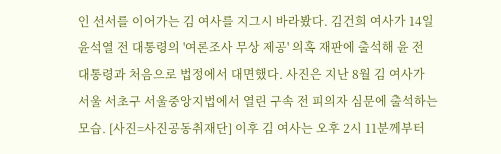인 선서를 이어가는 김 여사를 지그시 바라봤다. 김건희 여사가 14일 윤석열 전 대통령의 '여론조사 무상 제공' 의혹 재판에 출석해 윤 전 대통령과 처음으로 법정에서 대면했다. 사진은 지난 8월 김 여사가 서울 서초구 서울중앙지법에서 열린 구속 전 피의자 심문에 출석하는 모습. [사진=사진공동취재단] 이후 김 여사는 오후 2시 11분께부터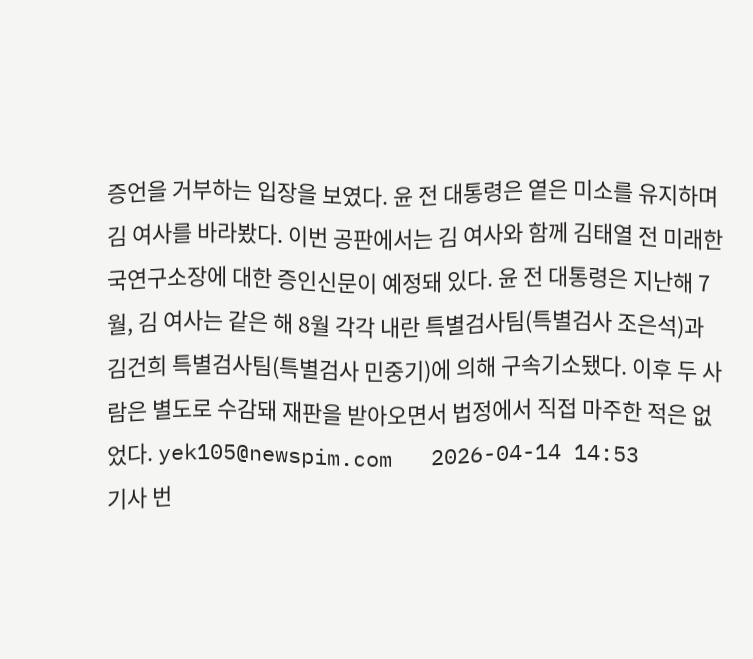증언을 거부하는 입장을 보였다. 윤 전 대통령은 옅은 미소를 유지하며 김 여사를 바라봤다. 이번 공판에서는 김 여사와 함께 김태열 전 미래한국연구소장에 대한 증인신문이 예정돼 있다. 윤 전 대통령은 지난해 7월, 김 여사는 같은 해 8월 각각 내란 특별검사팀(특별검사 조은석)과 김건희 특별검사팀(특별검사 민중기)에 의해 구속기소됐다. 이후 두 사람은 별도로 수감돼 재판을 받아오면서 법정에서 직접 마주한 적은 없었다. yek105@newspim.com   2026-04-14 14:53
기사 번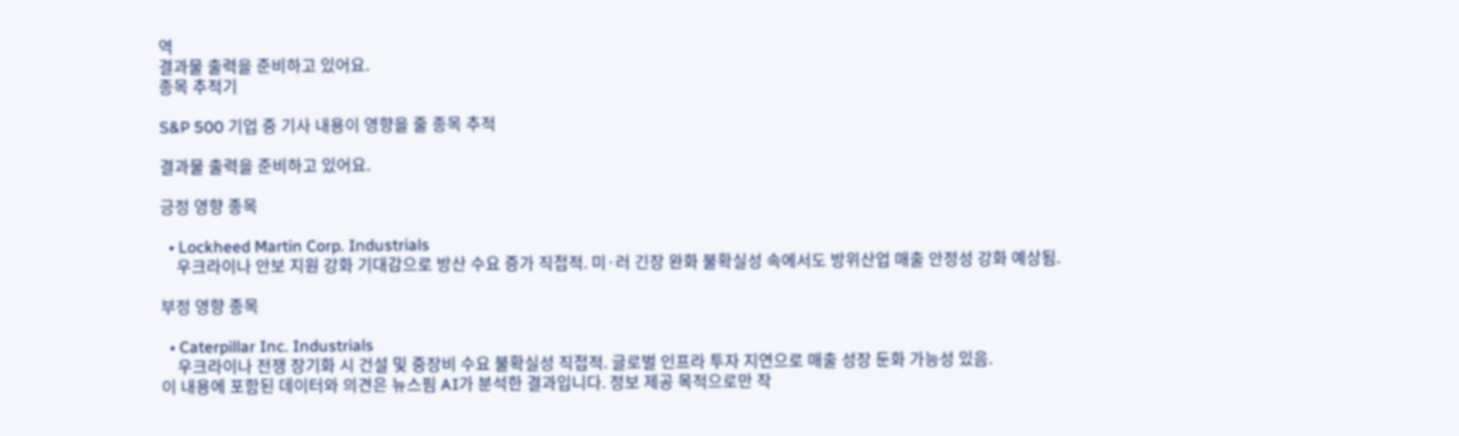역
결과물 출력을 준비하고 있어요.
종목 추적기

S&P 500 기업 중 기사 내용이 영향을 줄 종목 추적

결과물 출력을 준비하고 있어요.

긍정 영향 종목

  • Lockheed Martin Corp. Industrials
    우크라이나 안보 지원 강화 기대감으로 방산 수요 증가 직접적. 미·러 긴장 완화 불확실성 속에서도 방위산업 매출 안정성 강화 예상됨.

부정 영향 종목

  • Caterpillar Inc. Industrials
    우크라이나 전쟁 장기화 시 건설 및 중장비 수요 불확실성 직접적. 글로벌 인프라 투자 지연으로 매출 성장 둔화 가능성 있음.
이 내용에 포함된 데이터와 의견은 뉴스핌 AI가 분석한 결과입니다. 정보 제공 목적으로만 작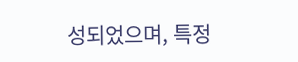성되었으며, 특정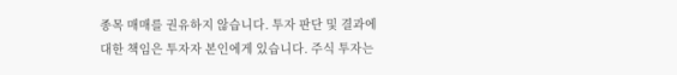종목 매매를 권유하지 않습니다. 투자 판단 및 결과에 대한 책임은 투자자 본인에게 있습니다. 주식 투자는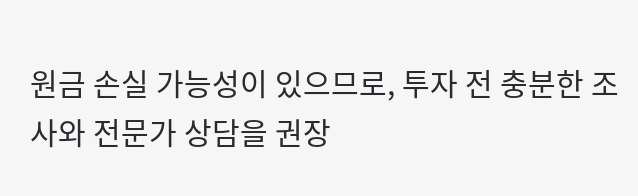원금 손실 가능성이 있으므로, 투자 전 충분한 조사와 전문가 상담을 권장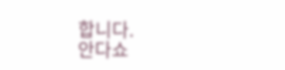합니다.
안다쇼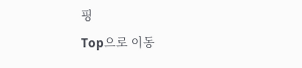핑
Top으로 이동